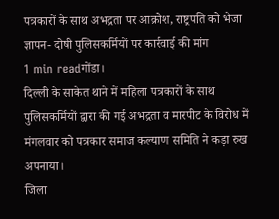पत्रकारों के साथ अभद्रता पर आक्रोश, राष्ट्रपति को भेजा ज्ञापन- दोषी पुलिसकर्मियों पर कार्रवाई की मांग
1 min readगोंडा।
दिल्ली के साकेत थाने में महिला पत्रकारों के साथ पुलिसकर्मियों द्वारा की गई अभद्रता व मारपीट के विरोध में मंगलवार को पत्रकार समाज कल्याण समिति ने कड़ा रुख अपनाया।
जिला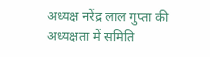अध्यक्ष नरेंद्र लाल गुप्ता की अध्यक्षता में समिति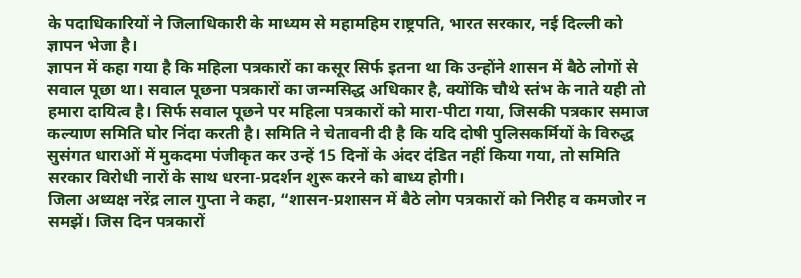के पदाधिकारियों ने जिलाधिकारी के माध्यम से महामहिम राष्ट्रपति, भारत सरकार, नई दिल्ली को ज्ञापन भेजा है।
ज्ञापन में कहा गया है कि महिला पत्रकारों का कसूर सिर्फ इतना था कि उन्होंने शासन में बैठे लोगों से सवाल पूछा था। सवाल पूछना पत्रकारों का जन्मसिद्ध अधिकार है, क्योंकि चौथे स्तंभ के नाते यही तो हमारा दायित्व है। सिर्फ सवाल पूछने पर महिला पत्रकारों को मारा-पीटा गया, जिसकी पत्रकार समाज कल्याण समिति घोर निंदा करती है। समिति ने चेतावनी दी है कि यदि दोषी पुलिसकर्मियों के विरुद्ध सुसंगत धाराओं में मुकदमा पंजीकृत कर उन्हें 15 दिनों के अंदर दंडित नहीं किया गया, तो समिति सरकार विरोधी नारों के साथ धरना-प्रदर्शन शुरू करने को बाध्य होगी।
जिला अध्यक्ष नरेंद्र लाल गुप्ता ने कहा, “शासन-प्रशासन में बैठे लोग पत्रकारों को निरीह व कमजोर न समझें। जिस दिन पत्रकारों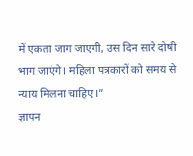में एकता जाग जाएगी, उस दिन सारे दोषी भाग जाएंगे। महिला पत्रकारों को समय से न्याय मिलना चाहिए।”
ज्ञापन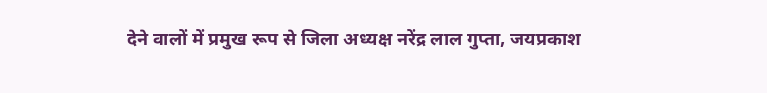देने वालों में प्रमुख रूप से जिला अध्यक्ष नरेंद्र लाल गुप्ता, जयप्रकाश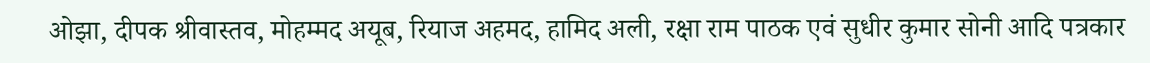ओझा, दीपक श्रीवास्तव, मोहम्मद अयूब, रियाज अहमद, हामिद अली, रक्षा राम पाठक एवं सुधीर कुमार सोनी आदि पत्रकार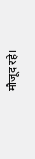मौजूद रहे।